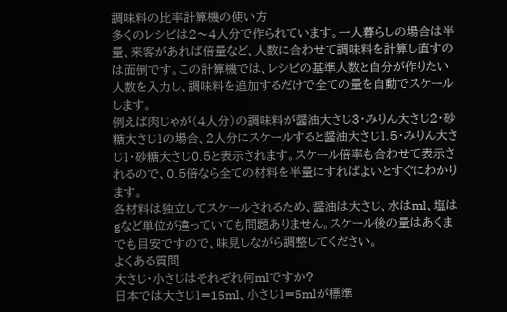調味料の比率計算機の使い方
多くのレシピは2〜4人分で作られています。一人暮らしの場合は半量、来客があれば倍量など、人数に合わせて調味料を計算し直すのは面倒です。この計算機では、レシピの基準人数と自分が作りたい人数を入力し、調味料を追加するだけで全ての量を自動でスケールします。
例えば肉じゃが(4人分)の調味料が醤油大さじ3・みりん大さじ2・砂糖大さじ1の場合、2人分にスケールすると醤油大さじ1.5・みりん大さじ1・砂糖大さじ0.5と表示されます。スケール倍率も合わせて表示されるので、0.5倍なら全ての材料を半量にすればよいとすぐにわかります。
各材料は独立してスケールされるため、醤油は大さじ、水はml、塩はgなど単位が違っていても問題ありません。スケール後の量はあくまでも目安ですので、味見しながら調整してください。
よくある質問
大さじ・小さじはそれぞれ何mlですか?
日本では大さじ1=15ml、小さじ1=5mlが標準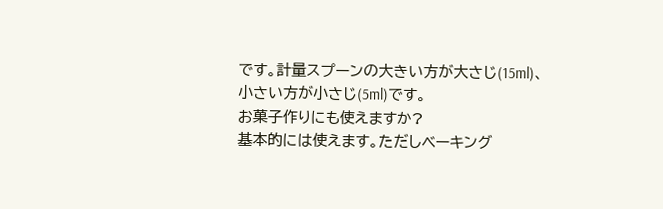です。計量スプーンの大きい方が大さじ(15ml)、小さい方が小さじ(5ml)です。
お菓子作りにも使えますか?
基本的には使えます。ただしベーキング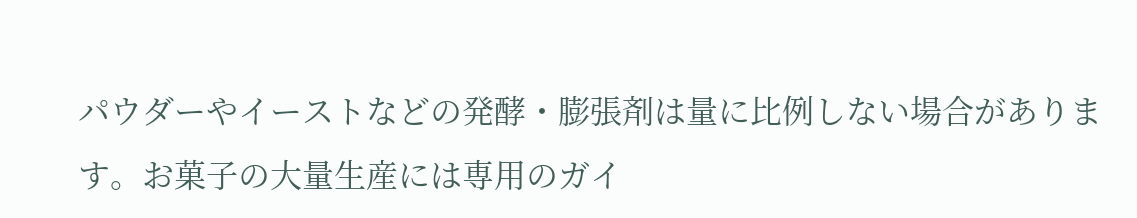パウダーやイーストなどの発酵・膨張剤は量に比例しない場合があります。お菓子の大量生産には専用のガイ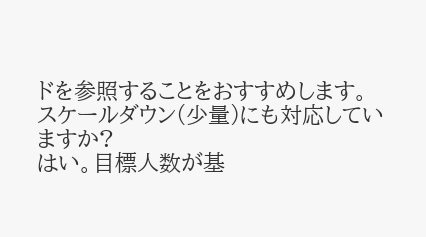ドを参照することをおすすめします。
スケールダウン(少量)にも対応していますか?
はい。目標人数が基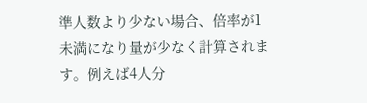準人数より少ない場合、倍率が1未満になり量が少なく計算されます。例えば4人分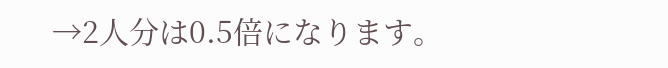→2人分は0.5倍になります。